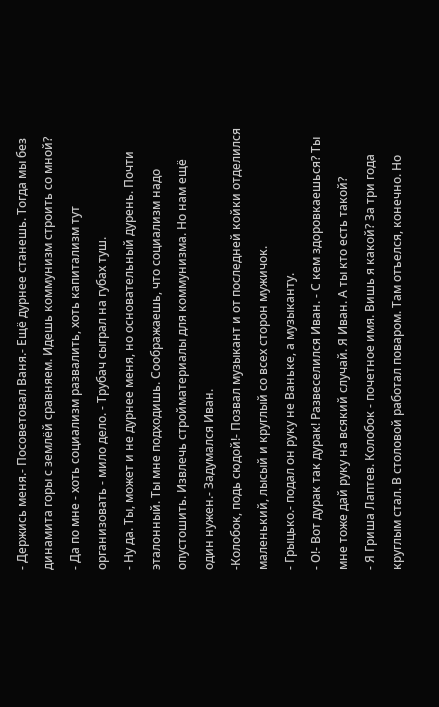- Держись меня.- Посоветовал Ваня.- Ещё дурнее станешь. Тогда мы без динамита горы с землёй сравняем. Идешь коммунизм строить со мной?
- Да по мне - хоть социализм развалить, хоть капитализм тут организовать - мило дело. - Трубач сыграл на губах туш.
- Ну да. Ты, может и не дурнее меня, но основательный дурень. Почти эталонный. Ты мне подходишь. Соображаешь, что социализм надо опустошить. Извлечь стройматериалы для коммунизма. Но нам ещё один нужен.- Задумался Иван.
-Колобок, подь сюдой!- Позвал музыкант и от последней койки отделился маленький, лысый и круглый со всех сторон мужичок.
- Грыцько.- подал он руку не Ваньке, а музыканту.
- О!- Вот дурак так дурак! Развеселился Иван. - С кем здоровкаешься? Ты мне тоже дай руку на всякий случай. Я Иван. А ты кто есть такой?
- Я Гриша Лаптев. Колобок - почетное имя. Вишь я какой? За три года круглым стал. В столовой работал поваром. Там отъелся, конечно. Но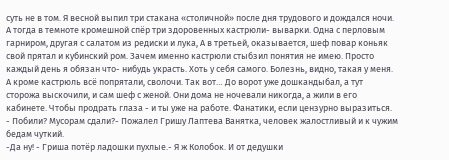суть не в том. Я весной выпил три стакана «столичной» после дня трудового и дождался ночи. А тогда в темноте кромешной спёр три здоровенных кастрюли- выварки. Одна с перловым гарниром, другая с салатом из редиски и лука, А в третьей, оказывается, шеф повар коньяк свой прятал и кубинский ром. Зачем именно кастрюли стыбзил понятия не имею. Просто каждый день я обязан что- нибудь украсть. Хоть у себя самого. Болезнь, видно, такая у меня. А кроме кастрюль всё попрятали, сволочи. Так вот… До ворот уже дошкандыбал, а тут сторожа выскочили, и сам шеф с женой. Они дома не ночевали никогда, а жили в его кабинете. Чтобы продрать глаза - и ты уже на работе. Фанатики, если цензурно выразиться.
- Побили? Мусорам сдали?- Пожалел Гришу Лаптева Ванятка, человек жалостливый и к чужим бедам чуткий.
-Да ну! - Гриша потёр ладошки пухлые.- Я ж Колобок. И от дедушки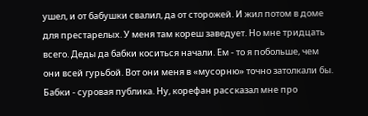ушел, и от бабушки свалил, да от сторожей. И жил потом в доме для престарелых. У меня там кореш заведует. Но мне тридцать всего. Деды да бабки коситься начали. Ем - то я побольше, чем они всей гурьбой. Вот они меня в «мусорню» точно затолкали бы. Бабки - суровая публика. Ну, корефан рассказал мне про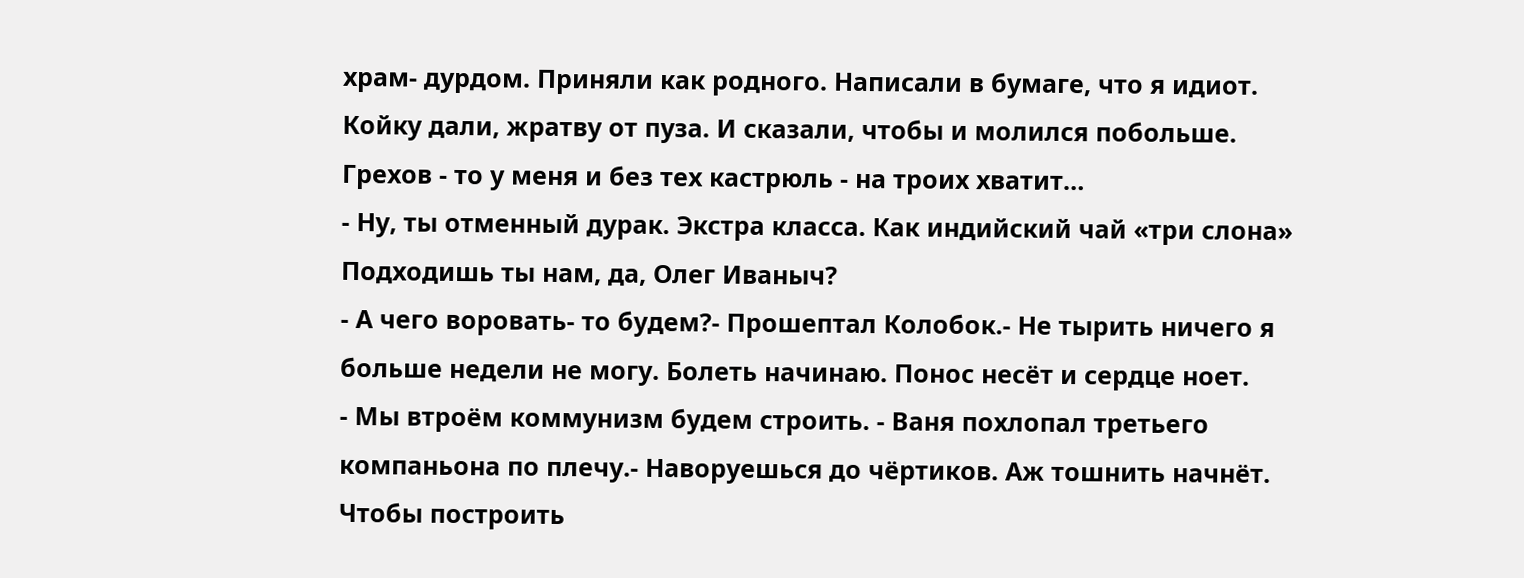храм- дурдом. Приняли как родного. Написали в бумаге, что я идиот. Койку дали, жратву от пуза. И сказали, чтобы и молился побольше. Грехов - то у меня и без тех кастрюль - на троих хватит…
- Ну, ты отменный дурак. Экстра класса. Как индийский чай «три слона» Подходишь ты нам, да, Олег Иваныч?
- А чего воровать- то будем?- Прошептал Колобок.- Не тырить ничего я больше недели не могу. Болеть начинаю. Понос несёт и сердце ноет.
- Мы втроём коммунизм будем строить. - Ваня похлопал третьего компаньона по плечу.- Наворуешься до чёртиков. Аж тошнить начнёт. Чтобы построить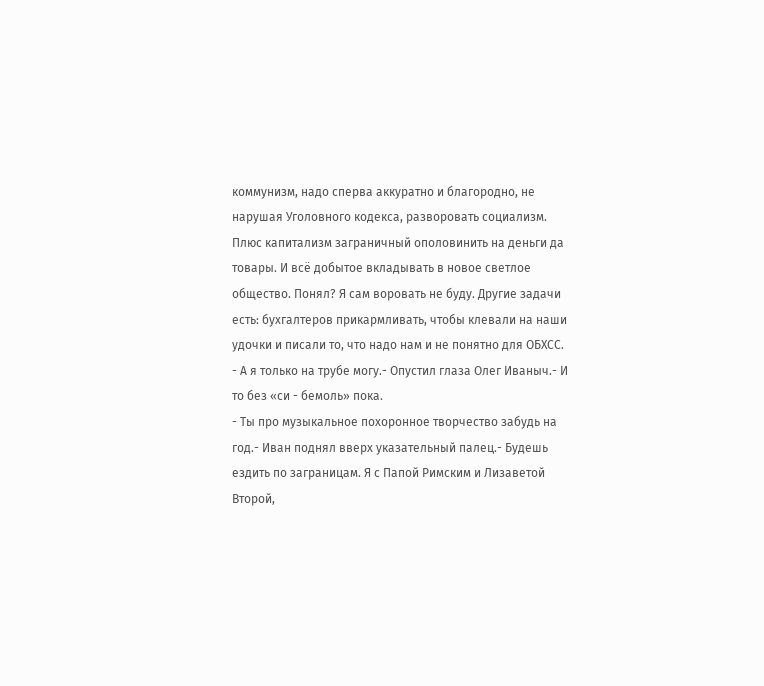коммунизм, надо сперва аккуратно и благородно, не нарушая Уголовного кодекса, разворовать социализм. Плюс капитализм заграничный ополовинить на деньги да товары. И всё добытое вкладывать в новое светлое общество. Понял? Я сам воровать не буду. Другие задачи есть: бухгалтеров прикармливать, чтобы клевали на наши удочки и писали то, что надо нам и не понятно для ОБХСС.
- А я только на трубе могу.- Опустил глаза Олег Иваныч.- И то без «си - бемоль» пока.
- Ты про музыкальное похоронное творчество забудь на год.- Иван поднял вверх указательный палец.- Будешь ездить по заграницам. Я с Папой Римским и Лизаветой Второй,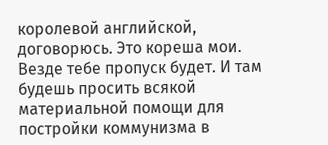королевой английской, договорюсь. Это кореша мои. Везде тебе пропуск будет. И там будешь просить всякой материальной помощи для постройки коммунизма в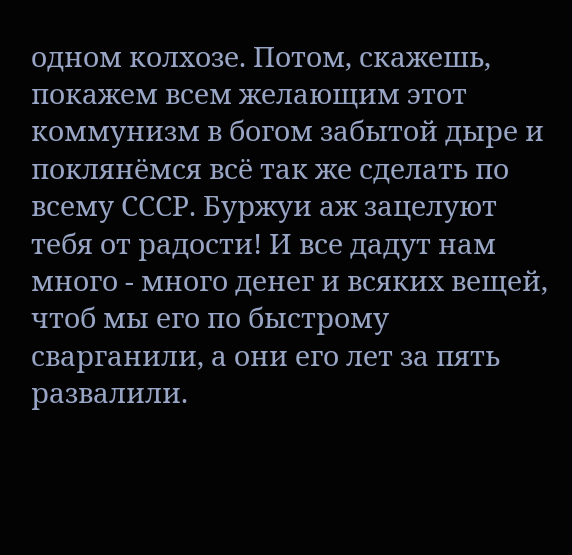одном колхозе. Потом, скажешь, покажем всем желающим этот коммунизм в богом забытой дыре и поклянёмся всё так же сделать по всему СССР. Буржуи аж зацелуют тебя от радости! И все дадут нам много - много денег и всяких вещей, чтоб мы его по быстрому сварганили, а они его лет за пять развалили.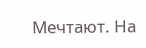Мечтают. На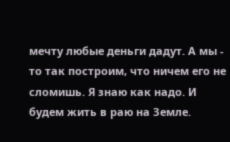мечту любые деньги дадут. А мы - то так построим, что ничем его не сломишь. Я знаю как надо. И будем жить в раю на Земле.